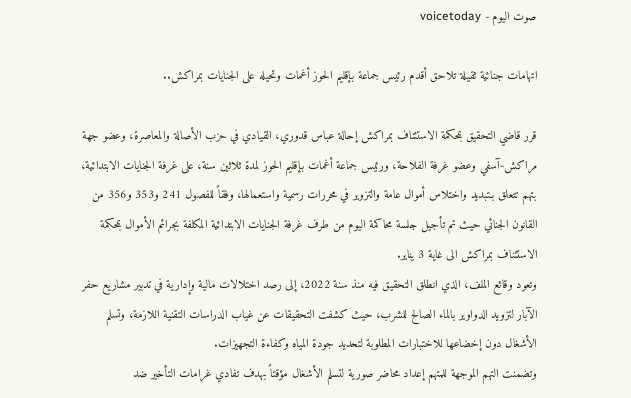صوت اليوم - voicetoday

اتهامات جنائية ثقيلة تلاحق أقدم رئيس جماعة بإقليم الحوز أغمات وتحيله على الجنايات بمراكش..

قرر قاضي التحقيق بمحكمة الاستئناف بمراكش إحالة عباس قدوري، القيادي في حزب الأصالة والمعاصرة، وعضو جهة مراكش-آسفي وعضو غرفة الفلاحة، ورئيس جماعة أغمات بإقليم الحوز لمدة ثلاثين سنة، على غرفة الجنايات الابتدائية، بتهم تتعلق بـتبديد واختلاس أموال عامة والتزوير في محررات رسمية واستعمالها، وفقاً للفصول 241 و353 و356 من القانون الجنائي حيث تم تأجيل جلسة محاكمة اليوم من طرف غرفة الجنايات الابتدائية المكلفة بجرائم الأموال بمحكمة الاستئناف بمراكش الى غاية 3 يناير.
وتعود وقائع الملف، الذي انطلق التحقيق فيه منذ سنة 2022، إلى رصد اختلالات مالية وإدارية في تدبير مشاريع حفر الآبار لتزويد الدواوير بالماء الصالح للشرب، حيث كشفت التحقيقات عن غياب الدراسات التقنية اللازمة، وتسلم الأشغال دون إخضاعها للاختبارات المطلوبة لتحديد جودة المياه وكفاءة التجهيزات.
وتضمنت التهم الموجهة للمتهم إعداد محاضر صورية لتسلم الأشغال مؤقتاً بهدف تفادي غرامات التأخير ضد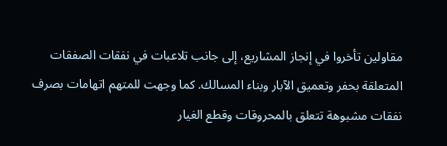مقاولين تأخروا في إنجاز المشاريع، إلى جانب تلاعبات في نفقات الصفقات المتعلقة بحفر وتعميق الآبار وبناء المسالك. كما وجهت للمتهم اتهامات بصرف نفقات مشبوهة تتعلق بالمحروقات وقطع الغيار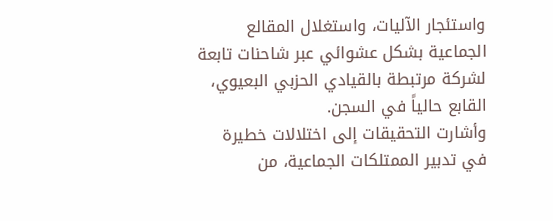واستئجار الآليات، واستغلال المقالع الجماعية بشكل عشوائي عبر شاحنات تابعة لشركة مرتبطة بالقيادي الحزبي البعيوي، القابع حالياً في السجن.
وأشارت التحقيقات إلى اختلالات خطيرة في تدبير الممتلكات الجماعية، من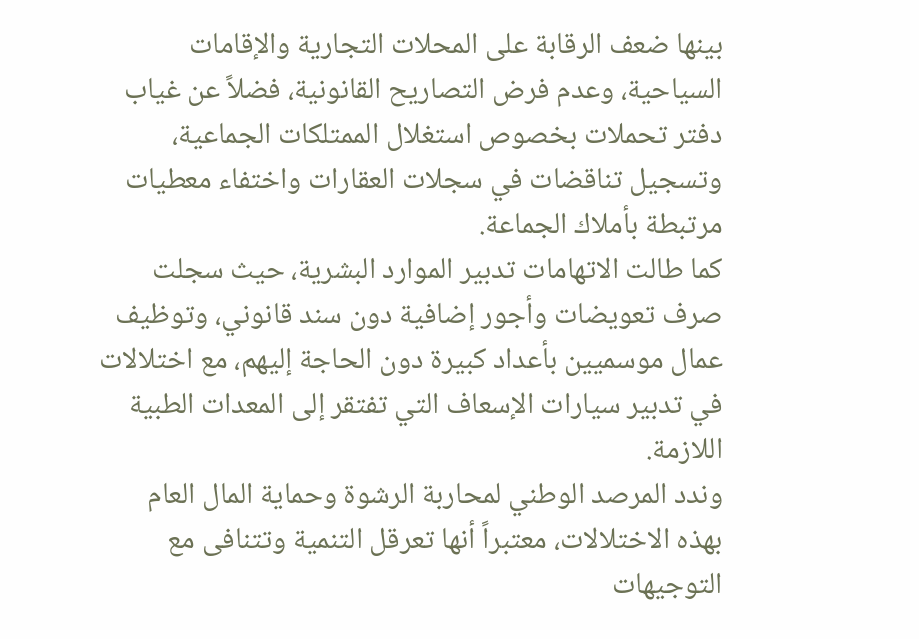بينها ضعف الرقابة على المحلات التجارية والإقامات السياحية، وعدم فرض التصاريح القانونية، فضلاً عن غياب دفتر تحملات بخصوص استغلال الممتلكات الجماعية، وتسجيل تناقضات في سجلات العقارات واختفاء معطيات مرتبطة بأملاك الجماعة.
كما طالت الاتهامات تدبير الموارد البشرية، حيث سجلت صرف تعويضات وأجور إضافية دون سند قانوني، وتوظيف عمال موسميين بأعداد كبيرة دون الحاجة إليهم، مع اختلالات في تدبير سيارات الإسعاف التي تفتقر إلى المعدات الطبية اللازمة.
وندد المرصد الوطني لمحاربة الرشوة وحماية المال العام بهذه الاختلالات، معتبراً أنها تعرقل التنمية وتتنافى مع التوجيهات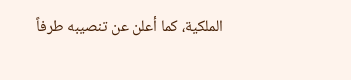الملكية، كما أعلن عن تنصيبه طرفاً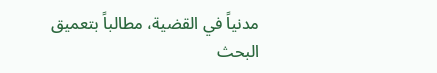مدنياً في القضية، مطالباً بتعميق البحث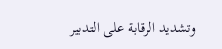وتشديد الرقابة على التدبير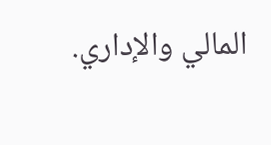المالي والإداري.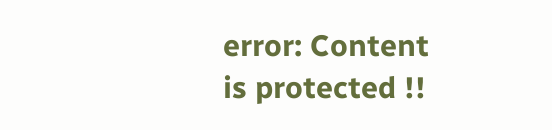error: Content is protected !!